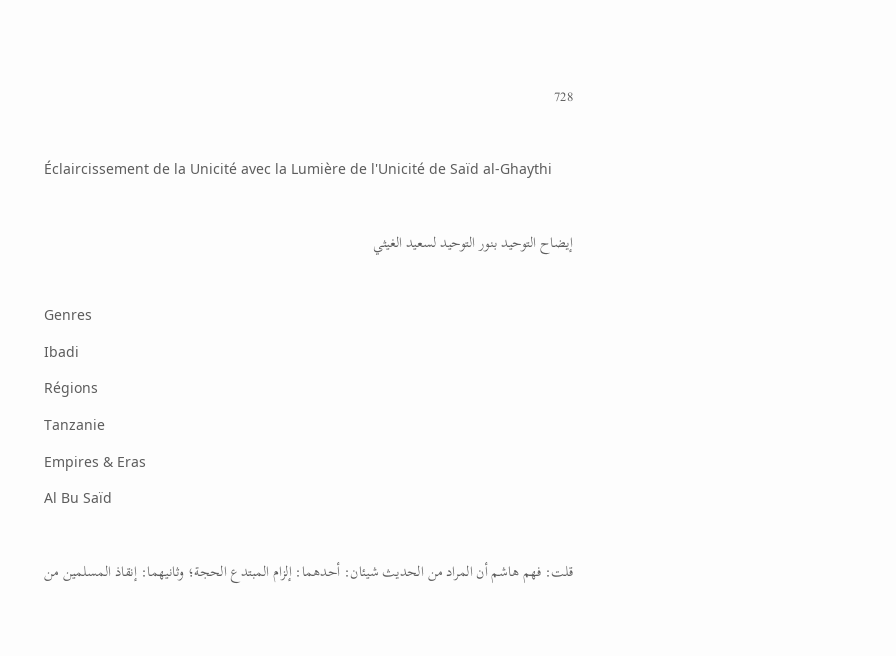728

Éclaircissement de la Unicité avec la Lumière de l'Unicité de Saïd al-Ghaythi

إيضاح التوحيد بنور التوحيد لسعيد الغيثي

Genres
Ibadi
Régions
Tanzanie
Empires & Eras
Al Bu Saïd

قلت: فهم هاشم أن المراد من الحديث شيئان: أحدهما: إلزام المبتدع الحجة؛ وثانيهما: إنقاذ المسلمين من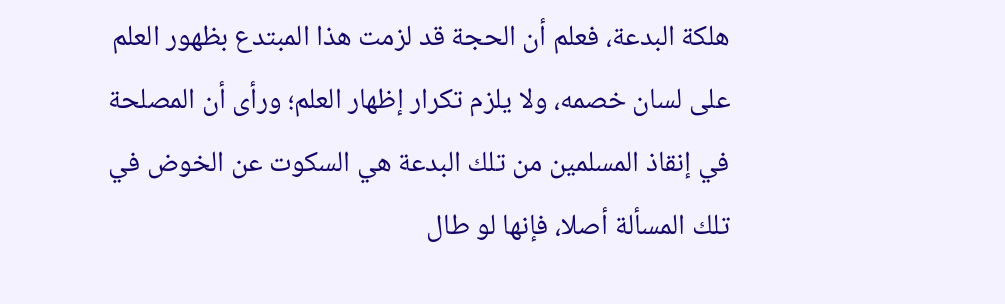هلكة البدعة، فعلم أن الحجة قد لزمت هذا المبتدع بظهور العلم على لسان خصمه، ولا يلزم تكرار إظهار العلم؛ ورأى أن المصلحة في إنقاذ المسلمين من تلك البدعة هي السكوت عن الخوض في تلك المسألة أصلا، فإنها لو طال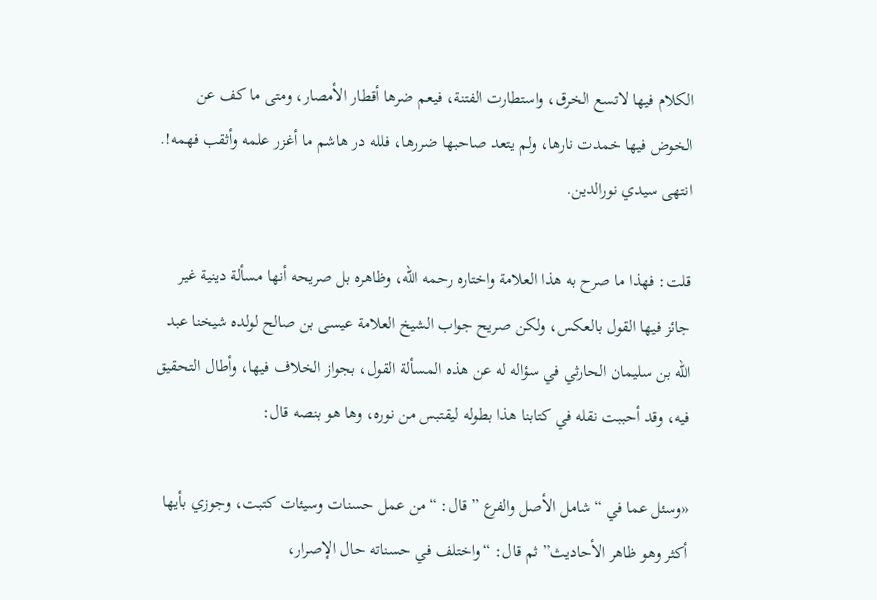الكلام فيها لاتسع الخرق، واستطارت الفتنة، فيعم ضرها أقطار الأمصار، ومتى ما كف عن الخوض فيها خمدت نارها، ولم يتعد صاحبها ضررها، فلله در هاشم ما أغزر علمه وأثقب فهمه!. انتهى سيدي نورالدين.

قلت: فهذا ما صرح به هذا العلامة واختاره رحمه الله، وظاهره بل صريحه أنها مسألة دينية غير جائز فيها القول بالعكس، ولكن صريح جواب الشيخ العلامة عيسى بن صالح لولده شيخنا عبد الله بن سليمان الحارثي في سؤاله له عن هذه المسألة القول، بجواز الخلاف فيها، وأطال التحقيق فيه، وقد أحببت نقله في كتابنا هذا بطوله ليقتبس من نوره، وها هو بنصه قال:

«وسئل عما في “شامل الأصل والفرع ” قال: “من عمل حسنات وسيئات كتبت، وجوزي بأيها أكثر وهو ظاهر الأحاديث” ثم قال: “واختلف في حسناته حال الإصرار،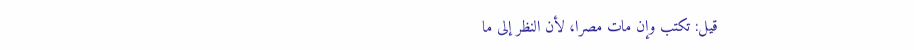قيل: تكتب وإن مات مصرا، لأن النظر إلى ما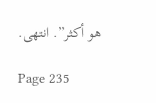هو أكثر”. انتهى.

Page 235